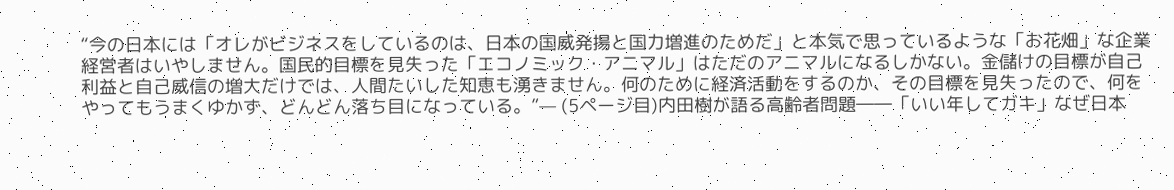“今の日本には「オレがビジネスをしているのは、日本の国威発揚と国力増進のためだ」と本気で思っているような「お花畑」な企業経営者はいやしません。国民的目標を見失った「エコノミック・アニマル」はただのアニマルになるしかない。金儲けの目標が自己利益と自己威信の増大だけでは、人間たいした知恵も湧きません。何のために経済活動をするのか、その目標を見失ったので、何をやってもうまくゆかず、どんどん落ち目になっている。”— (5ページ目)内田樹が語る高齢者問題――「いい年してガキ」なぜ日本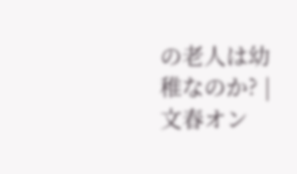の老人は幼稚なのか? | 文春オン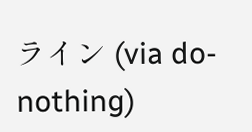ライン (via do-nothing)